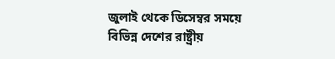জুলাই থেকে ডিসেম্বর সময়ে বিভিন্ন দেশের রাষ্ট্রীয়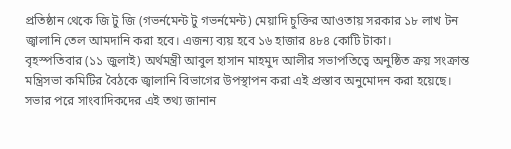প্রতিষ্ঠান থেকে জি টু জি (গভর্নমেন্ট টু গভর্নমেন্ট) মেয়াদি চুক্তির আওতায় সরকার ১৮ লাখ টন জ্বালানি তেল আমদানি করা হবে। এজন্য ব্যয় হবে ১৬ হাজার ৪৮৪ কোটি টাকা।
বৃহস্পতিবার (১১ জুলাই) অর্থমন্ত্রী আবুল হাসান মাহমুদ আলীর সভাপতিত্বে অনুষ্ঠিত ক্রয় সংক্রান্ত মন্ত্রিসভা কমিটির বৈঠকে জ্বালানি বিভাগের উপস্থাপন করা এই প্রস্তাব অনুমোদন করা হয়েছে। সভার পরে সাংবাদিকদের এই তথ্য জানান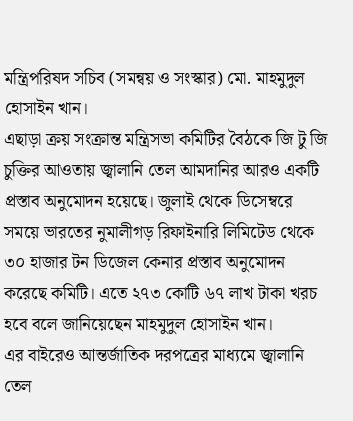মন্ত্রিপরিষদ সচিব (সমন্বয় ও সংস্কার) মো. মাহমুদুল হোসাইন খান।
এছাড়া ক্রয় সংক্রান্ত মন্ত্রিসভা কমিটির বৈঠকে জি টু জি চুক্তির আওতায় জ্বালানি তেল আমদানির আরও একটি প্রস্তাব অনুমোদন হয়েছে। জুলাই থেকে ডিসেম্বরে সময়ে ভারতের নুমালীগড় রিফাইনারি লিমিটেড থেকে ৩০ হাজার টন ডিজেল কেনার প্রস্তাব অনুমোদন করেছে কমিটি। এতে ২৭৩ কোটি ৬৭ লাখ টাকা খরচ হবে বলে জানিয়েছেন মাহমুদুল হোসাইন খান।
এর বাইরেও আন্তর্জাতিক দরপত্রের মাধ্যমে জ্বালানি তেল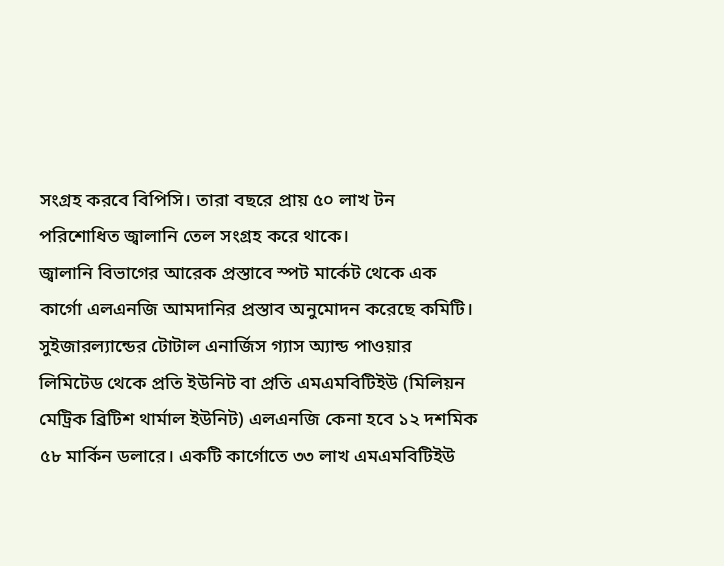সংগ্রহ করবে বিপিসি। তারা বছরে প্রায় ৫০ লাখ টন পরিশোধিত জ্বালানি তেল সংগ্রহ করে থাকে।
জ্বালানি বিভাগের আরেক প্রস্তাবে স্পট মার্কেট থেকে এক কার্গো এলএনজি আমদানির প্রস্তাব অনুমোদন করেছে কমিটি। সুইজারল্যান্ডের টোটাল এনার্জিস গ্যাস অ্যান্ড পাওয়ার লিমিটেড থেকে প্রতি ইউনিট বা প্রতি এমএমবিটিইউ (মিলিয়ন মেট্রিক ব্রিটিশ থার্মাল ইউনিট) এলএনজি কেনা হবে ১২ দশমিক ৫৮ মার্কিন ডলারে। একটি কার্গোতে ৩৩ লাখ এমএমবিটিইউ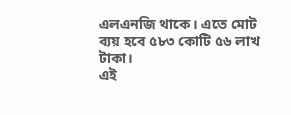এলএনজি থাকে। এতে মোট ব্যয় হবে ৫৮৩ কোটি ৫৬ লাখ টাকা।
এই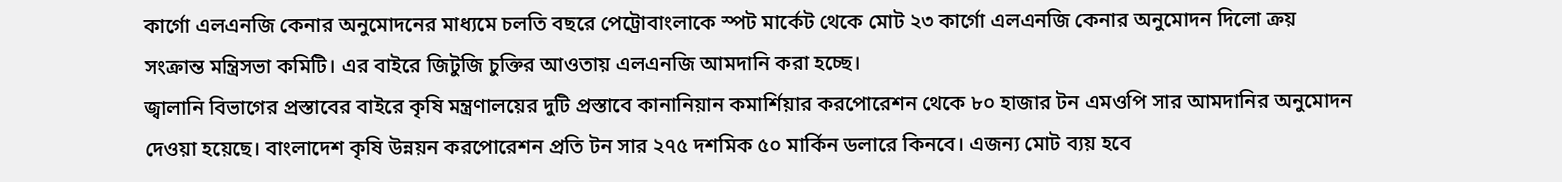কার্গো এলএনজি কেনার অনুমোদনের মাধ্যমে চলতি বছরে পেট্রোবাংলাকে স্পট মার্কেট থেকে মোট ২৩ কার্গো এলএনজি কেনার অনুমোদন দিলো ক্রয় সংক্রান্ত মন্ত্রিসভা কমিটি। এর বাইরে জিটুজি চুক্তির আওতায় এলএনজি আমদানি করা হচ্ছে।
জ্বালানি বিভাগের প্রস্তাবের বাইরে কৃষি মন্ত্রণালয়ের দুটি প্রস্তাবে কানানিয়ান কমার্শিয়ার করপোরেশন থেকে ৮০ হাজার টন এমওপি সার আমদানির অনুমোদন দেওয়া হয়েছে। বাংলাদেশ কৃষি উন্নয়ন করপোরেশন প্রতি টন সার ২৭৫ দশমিক ৫০ মার্কিন ডলারে কিনবে। এজন্য মোট ব্যয় হবে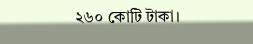২৬০ কোটি টাকা।